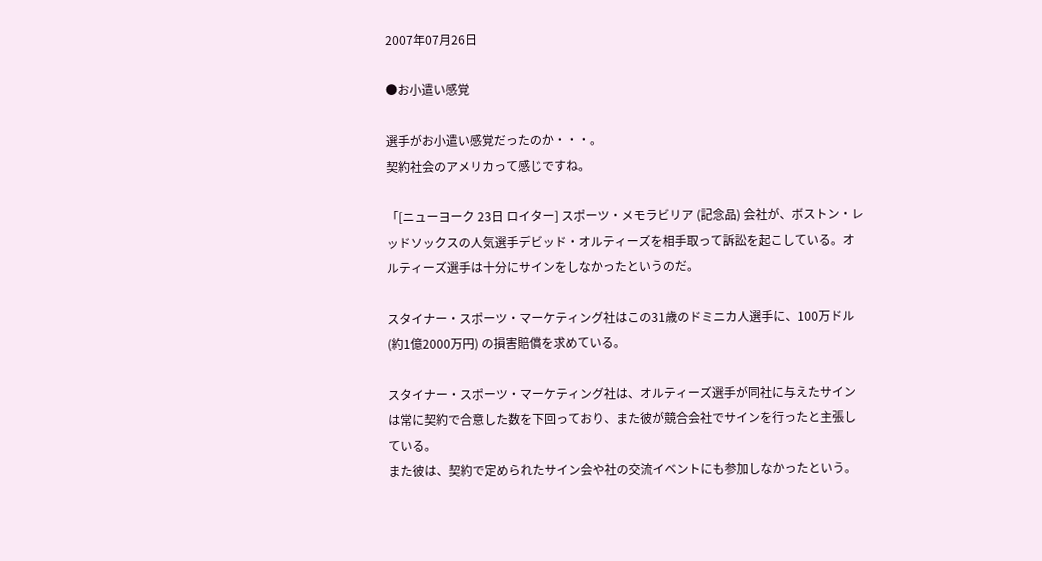2007年07月26日

●お小遣い感覚

選手がお小遣い感覚だったのか・・・。
契約社会のアメリカって感じですね。

「[ニューヨーク 23日 ロイター] スポーツ・メモラビリア (記念品) 会社が、ボストン・レッドソックスの人気選手デビッド・オルティーズを相手取って訴訟を起こしている。オルティーズ選手は十分にサインをしなかったというのだ。

スタイナー・スポーツ・マーケティング社はこの31歳のドミニカ人選手に、100万ドル (約1億2000万円) の損害賠償を求めている。

スタイナー・スポーツ・マーケティング社は、オルティーズ選手が同社に与えたサインは常に契約で合意した数を下回っており、また彼が競合会社でサインを行ったと主張している。
また彼は、契約で定められたサイン会や社の交流イベントにも参加しなかったという。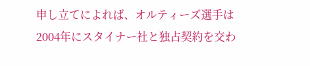申し立てによれば、オルティーズ選手は2004年にスタイナー社と独占契約を交わ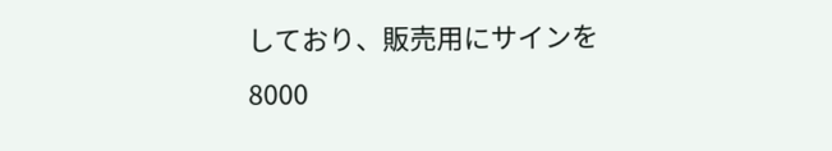しており、販売用にサインを8000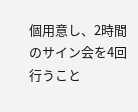個用意し、2時間のサイン会を4回行うこと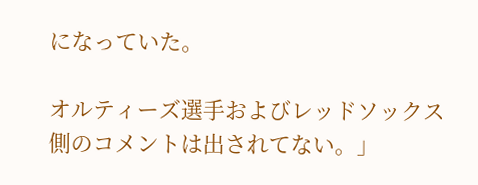になっていた。

オルティーズ選手およびレッドソックス側のコメントは出されてない。」